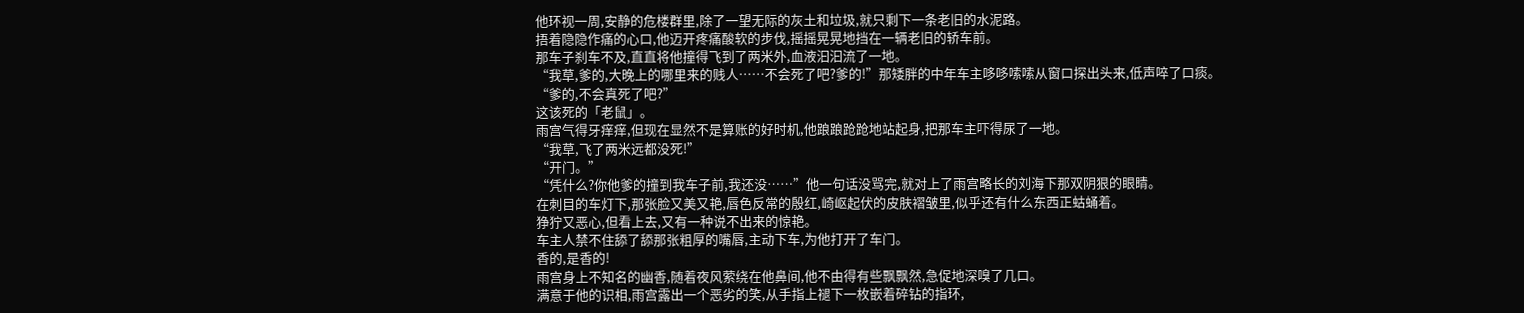他环视一周,安静的危楼群里,除了一望无际的灰土和垃圾,就只剩下一条老旧的水泥路。
捂着隐隐作痛的心口,他迈开疼痛酸软的步伐,摇摇晃晃地挡在一辆老旧的轿车前。
那车子刹车不及,直直将他撞得飞到了两米外,血液汩汩流了一地。
“我草,爹的,大晚上的哪里来的贱人……不会死了吧?爹的!”那矮胖的中年车主哆哆嗦嗦从窗口探出头来,低声啐了口痰。
“爹的,不会真死了吧?”
这该死的「老鼠」。
雨宫气得牙痒痒,但现在显然不是算账的好时机,他踉踉跄跄地站起身,把那车主吓得尿了一地。
“我草,飞了两米远都没死!”
“开门。”
“凭什么?你他爹的撞到我车子前,我还没……”他一句话没骂完,就对上了雨宫略长的刘海下那双阴狠的眼睛。
在刺目的车灯下,那张脸又美又艳,唇色反常的殷红,崎岖起伏的皮肤褶皱里,似乎还有什么东西正蛄蛹着。
狰狞又恶心,但看上去,又有一种说不出来的惊艳。
车主人禁不住舔了舔那张粗厚的嘴唇,主动下车,为他打开了车门。
香的,是香的!
雨宫身上不知名的幽香,随着夜风萦绕在他鼻间,他不由得有些飘飘然,急促地深嗅了几口。
满意于他的识相,雨宫露出一个恶劣的笑,从手指上褪下一枚嵌着碎钻的指环,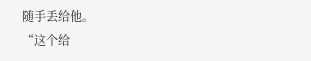随手丢给他。
“这个给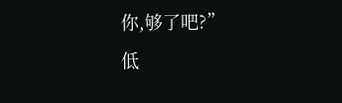你,够了吧?”
低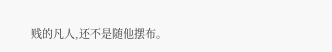贱的凡人,还不是随他摆布。